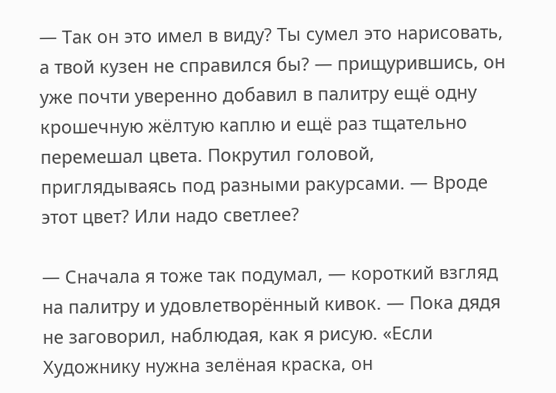— Так он это имел в виду? Ты сумел это нарисовать, а твой кузен не справился бы? — прищурившись, он уже почти уверенно добавил в палитру ещё одну крошечную жёлтую каплю и ещё раз тщательно перемешал цвета. Покрутил головой, приглядываясь под разными ракурсами. — Вроде этот цвет? Или надо светлее?

— Сначала я тоже так подумал, — короткий взгляд на палитру и удовлетворённый кивок. — Пока дядя не заговорил, наблюдая, как я рисую. «Если Художнику нужна зелёная краска, он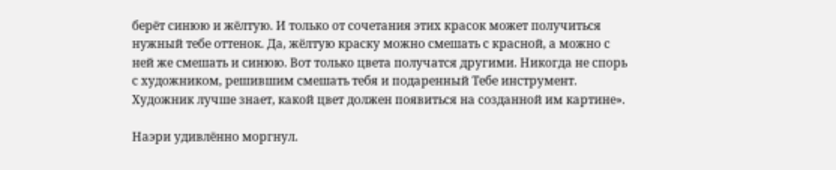берёт синюю и жёлтую. И только от сочетания этих красок может получиться нужный тебе оттенок. Да, жёлтую краску можно смешать с красной, а можно с ней же смешать и синюю. Вот только цвета получатся другими. Никогда не спорь с художником, решившим смешать тебя и подаренный Тебе инструмент. Художник лучше знает, какой цвет должен появиться на созданной им картине».

Наэри удивлённо моргнул.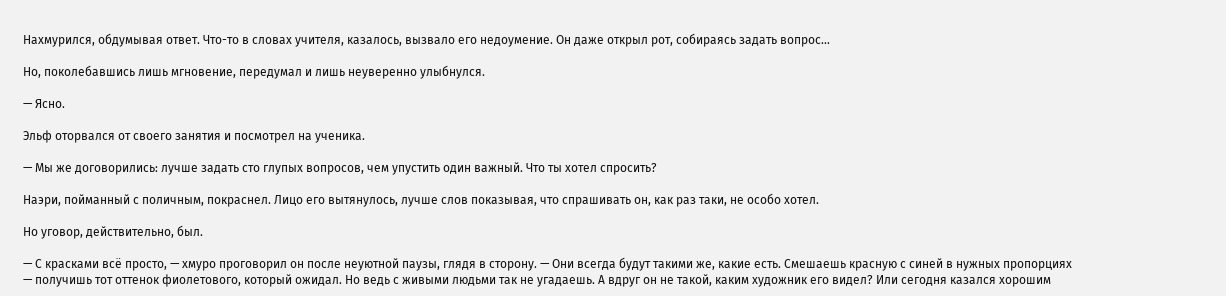Нахмурился, обдумывая ответ. Что-то в словах учителя, казалось, вызвало его недоумение. Он даже открыл рот, собираясь задать вопрос…

Но, поколебавшись лишь мгновение, передумал и лишь неуверенно улыбнулся.

— Ясно.

Эльф оторвался от своего занятия и посмотрел на ученика.

— Мы же договорились: лучше задать сто глупых вопросов, чем упустить один важный. Что ты хотел спросить?

Наэри, пойманный с поличным, покраснел. Лицо его вытянулось, лучше слов показывая, что спрашивать он, как раз таки, не особо хотел.

Но уговор, действительно, был.

— С красками всё просто, — хмуро проговорил он после неуютной паузы, глядя в сторону. — Они всегда будут такими же, какие есть. Смешаешь красную с синей в нужных пропорциях — получишь тот оттенок фиолетового, который ожидал. Но ведь с живыми людьми так не угадаешь. А вдруг он не такой, каким художник его видел? Или сегодня казался хорошим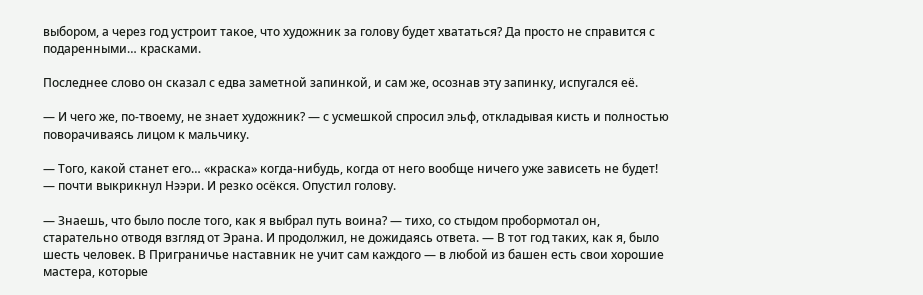выбором, а через год устроит такое, что художник за голову будет хвататься? Да просто не справится с подаренными… красками.

Последнее слово он сказал с едва заметной запинкой, и сам же, осознав эту запинку, испугался её.

— И чего же, по-твоему, не знает художник? — с усмешкой спросил эльф, откладывая кисть и полностью поворачиваясь лицом к мальчику.

— Того, какой станет его… «краска» когда-нибудь, когда от него вообще ничего уже зависеть не будет! — почти выкрикнул Нээри. И резко осёкся. Опустил голову.

— Знаешь, что было после того, как я выбрал путь воина? — тихо, со стыдом пробормотал он, старательно отводя взгляд от Эрана. И продолжил, не дожидаясь ответа. — В тот год таких, как я, было шесть человек. В Приграничье наставник не учит сам каждого — в любой из башен есть свои хорошие мастера, которые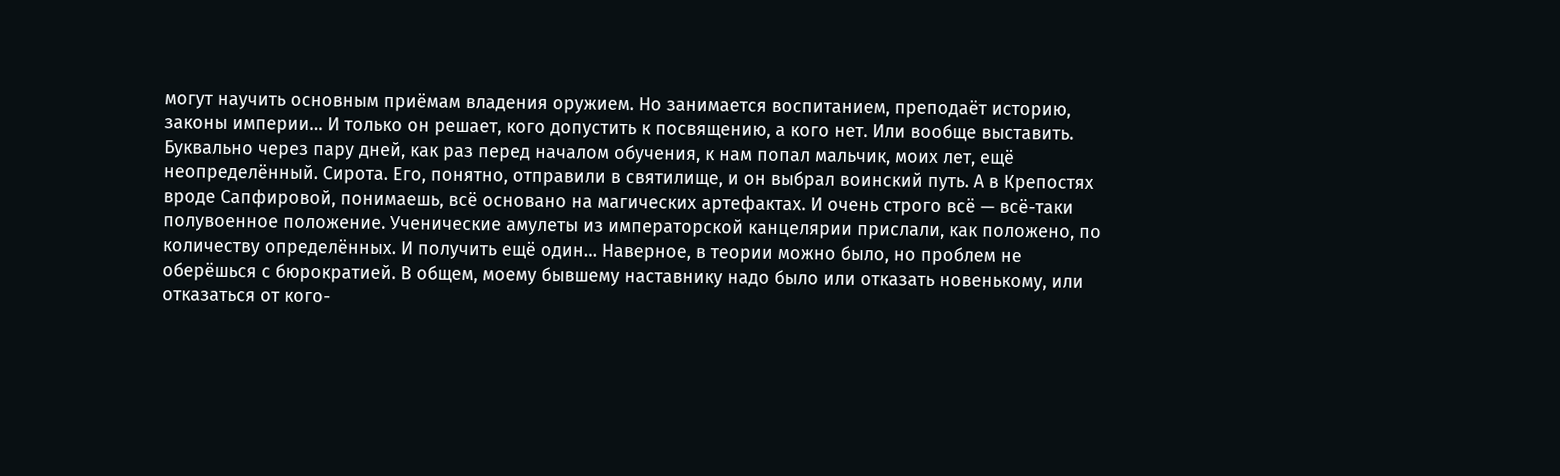могут научить основным приёмам владения оружием. Но занимается воспитанием, преподаёт историю, законы империи… И только он решает, кого допустить к посвящению, а кого нет. Или вообще выставить. Буквально через пару дней, как раз перед началом обучения, к нам попал мальчик, моих лет, ещё неопределённый. Сирота. Его, понятно, отправили в святилище, и он выбрал воинский путь. А в Крепостях вроде Сапфировой, понимаешь, всё основано на магических артефактах. И очень строго всё — всё-таки полувоенное положение. Ученические амулеты из императорской канцелярии прислали, как положено, по количеству определённых. И получить ещё один… Наверное, в теории можно было, но проблем не оберёшься с бюрократией. В общем, моему бывшему наставнику надо было или отказать новенькому, или отказаться от кого-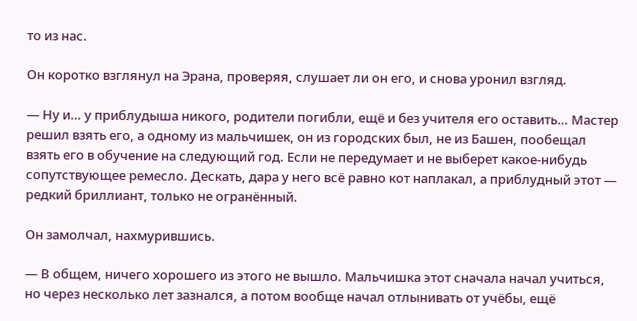то из нас.

Он коротко взглянул на Эрана, проверяя, слушает ли он его, и снова уронил взгляд.

— Ну и… у приблудыша никого, родители погибли, ещё и без учителя его оставить… Мастер решил взять его, а одному из мальчишек, он из городских был, не из Башен, пообещал взять его в обучение на следующий год. Если не передумает и не выберет какое-нибудь сопутствующее ремесло. Дескать, дара у него всё равно кот наплакал, а приблудный этот — редкий бриллиант, только не огранённый.

Он замолчал, нахмурившись.

— В общем, ничего хорошего из этого не вышло. Мальчишка этот сначала начал учиться, но через несколько лет зазнался, а потом вообще начал отлынивать от учёбы, ещё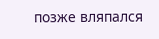позже вляпался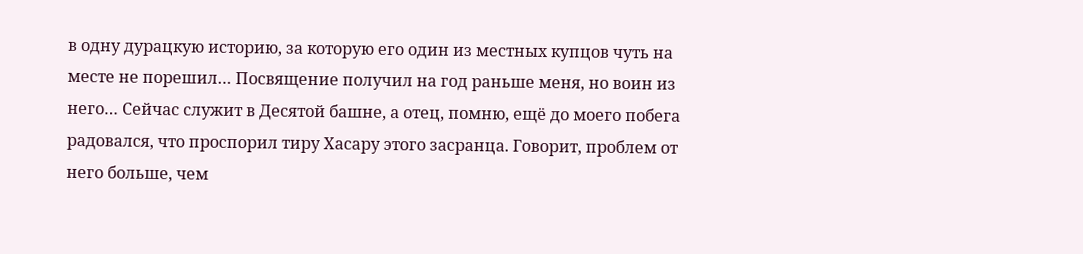в одну дурацкую историю, за которую его один из местных купцов чуть на месте не порешил… Посвящение получил на год раньше меня, но воин из него… Сейчас служит в Десятой башне, а отец, помню, ещё до моего побега радовался, что проспорил тиру Хасару этого засранца. Говорит, проблем от него больше, чем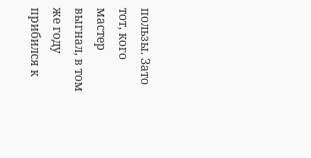пользы. Зато тот, кого мастер выгнал, в том же году прибился к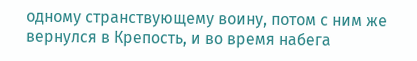одному странствующему воину, потом с ним же вернулся в Крепость, и во время набега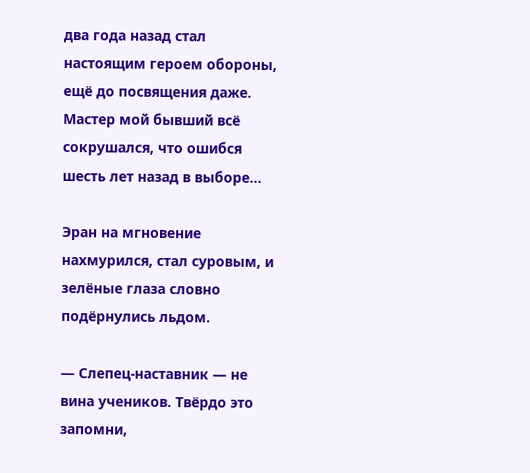два года назад стал настоящим героем обороны, ещё до посвящения даже. Мастер мой бывший всё сокрушался, что ошибся шесть лет назад в выборе…

Эран на мгновение нахмурился, стал суровым, и зелёные глаза словно подёрнулись льдом.

— Слепец-наставник — не вина учеников. Твёрдо это запомни,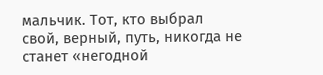мальчик. Тот, кто выбрал свой, верный, путь, никогда не станет «негодной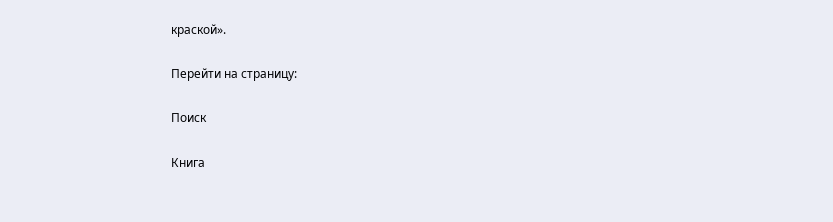краской».

Перейти на страницу:

Поиск

Книга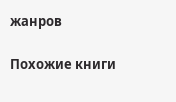жанров

Похожие книги